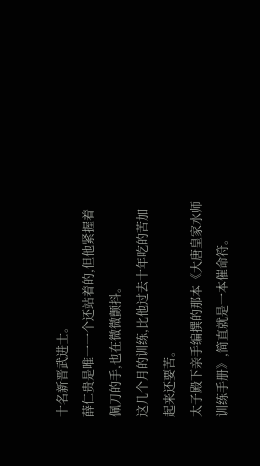十名新晋武进士。
薛仁贵是唯一一个还站着的,但他紧握着佩刀的手,也在微微颤抖。
这几个月的训练,比他过去十年吃的苦加起来还要苦。
太子殿下亲手编撰的那本《大唐皇家水师训练手册》,简直就是一本催命符。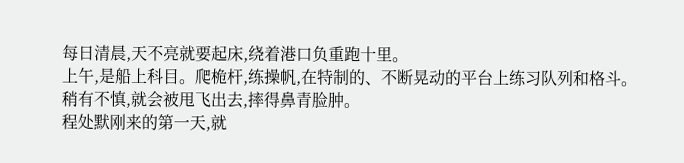每日清晨,天不亮就要起床,绕着港口负重跑十里。
上午,是船上科目。爬桅杆,练操帆,在特制的、不断晃动的平台上练习队列和格斗。稍有不慎,就会被甩飞出去,摔得鼻青脸肿。
程处默刚来的第一天,就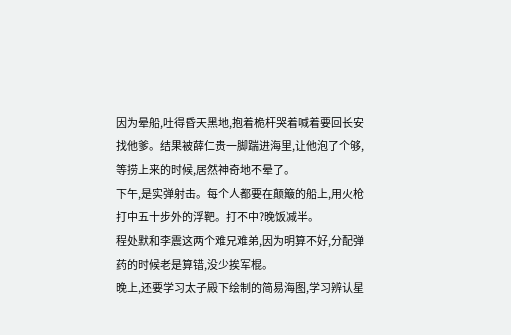因为晕船,吐得昏天黑地,抱着桅杆哭着喊着要回长安找他爹。结果被薛仁贵一脚踹进海里,让他泡了个够,等捞上来的时候,居然神奇地不晕了。
下午,是实弹射击。每个人都要在颠簸的船上,用火枪打中五十步外的浮靶。打不中?晚饭减半。
程处默和李震这两个难兄难弟,因为明算不好,分配弹药的时候老是算错,没少挨军棍。
晚上,还要学习太子殿下绘制的简易海图,学习辨认星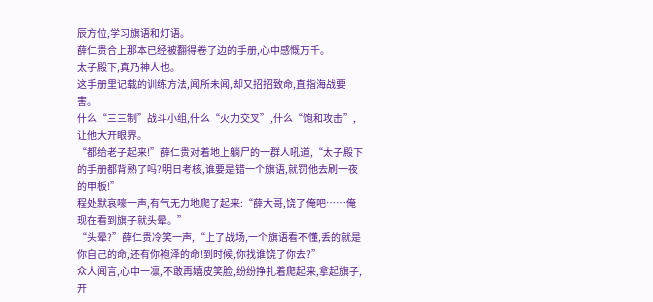辰方位,学习旗语和灯语。
薛仁贵合上那本已经被翻得卷了边的手册,心中感慨万千。
太子殿下,真乃神人也。
这手册里记载的训练方法,闻所未闻,却又招招致命,直指海战要害。
什么“三三制”战斗小组,什么“火力交叉”,什么“饱和攻击”,让他大开眼界。
“都给老子起来!”薛仁贵对着地上躺尸的一群人吼道,“太子殿下的手册都背熟了吗?明日考核,谁要是错一个旗语,就罚他去刷一夜的甲板!”
程处默哀嚎一声,有气无力地爬了起来:“薛大哥,饶了俺吧……俺现在看到旗子就头晕。”
“头晕?”薛仁贵冷笑一声,“上了战场,一个旗语看不懂,丢的就是你自己的命,还有你袍泽的命!到时候,你找谁饶了你去?”
众人闻言,心中一凛,不敢再嬉皮笑脸,纷纷挣扎着爬起来,拿起旗子,开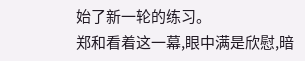始了新一轮的练习。
郑和看着这一幕,眼中满是欣慰,暗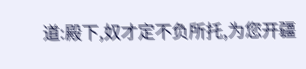道:殿下,奴才定不负所托,为您开疆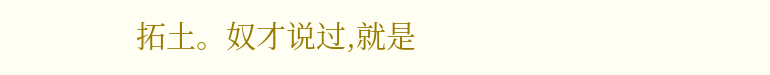拓土。奴才说过,就是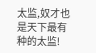太监,奴才也是天下最有种的太监!